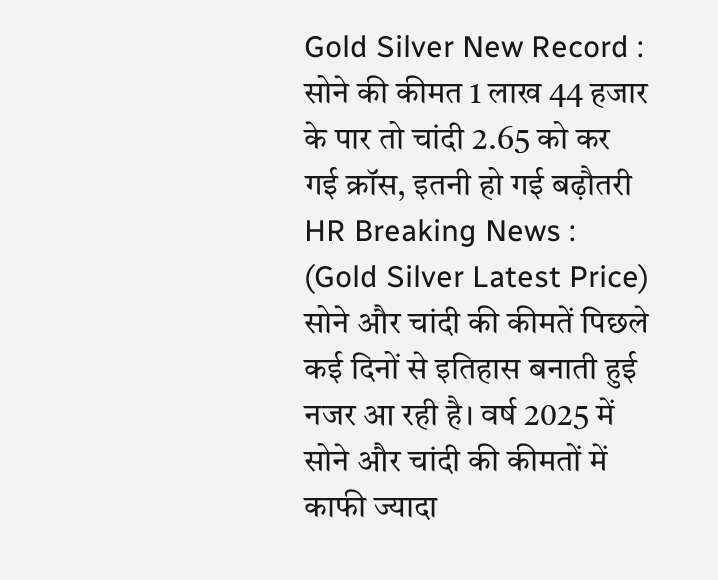Gold Silver New Record : सोने की कीमत 1 लाख 44 हजार के पार तो चांदी 2.65 को कर गई क्रॉस, इतनी हो गई बढ़ौतरी
HR Breaking News : (Gold Silver Latest Price) सोने और चांदी की कीमतें पिछले कई दिनों से इतिहास बनाती हुई नजर आ रही है। वर्ष 2025 में सोने और चांदी की कीमतों में काफी ज्यादा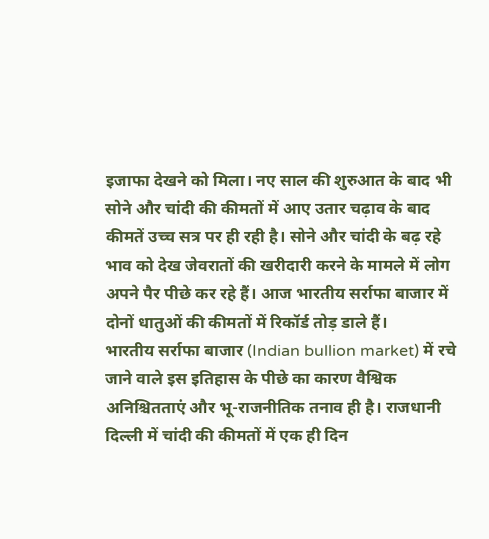इजाफा देखने को मिला। नए साल की शुरुआत के बाद भी सोने और चांदी की कीमतों में आए उतार चढ़ाव के बाद कीमतें उच्च सत्र पर ही रही है। सोने और चांदी के बढ़ रहे भाव को देख जेवरातों की खरीदारी करने के मामले में लोग अपने पैर पीछे कर रहे हैं। आज भारतीय सर्राफा बाजार में दोनों धातुओं की कीमतों में रिकॉर्ड तोड़ डाले हैं।
भारतीय सर्राफा बाजार (Indian bullion market) में रचे जाने वाले इस इतिहास के पीछे का कारण वैश्विक अनिश्चितताएं और भू-राजनीतिक तनाव ही है। राजधानी दिल्ली में चांदी की कीमतों में एक ही दिन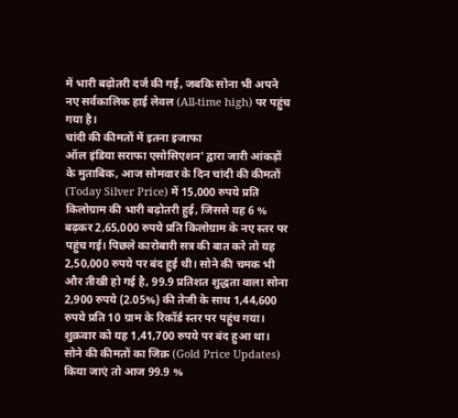में भारी बढ़ोतरी दर्ज की गई, जबकि सोना भी अपने नए सर्वकालिक हाई लेवल (All-time high) पर पहुंच गया है।
चांदी की कीमतों में इतना इजाफा
ऑल इंडिया सराफा एसोसिएशन' द्वारा जारी आंकड़ों के मुताबिक, आज सोमवार के दिन चांदी की कीमतों (Today Silver Price) में 15,000 रुपये प्रति किलोग्राम की भारी बढ़ोतरी हुई, जिससे यह 6 % बढ़कर 2,65,000 रुपये प्रति किलोग्राम के नए स्तर पर पहुंच गई। पिछले कारोबारी सत्र की बात करे तो यह 2,50,000 रुपये पर बंद हुई थी। सोने की चमक भी और तीखी हो गई है, 99.9 प्रतिशत शुद्धता वाला सोना 2,900 रुपये (2.05%) की तेजी के साथ 1,44,600 रुपये प्रति 10 ग्राम के रिकॉर्ड स्तर पर पहुंच गया। शुक्रवार को यह 1,41,700 रुपये पर बंद हुआ था।
सोने की कीमतों का जिक्र (Gold Price Updates) किया जाएं तो आज 99.9 %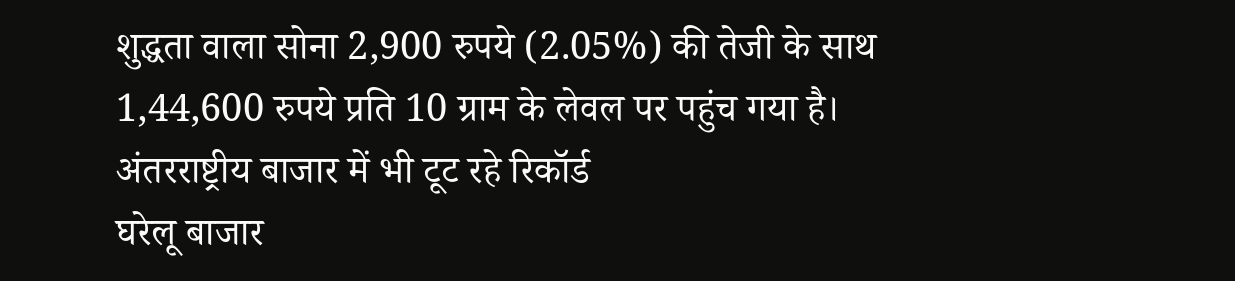शुद्धता वाला सोना 2,900 रुपये (2.05%) की तेजी के साथ 1,44,600 रुपये प्रति 10 ग्राम के लेवल पर पहुंच गया है।
अंतरराष्ट्रीय बाजार में भी टूट रहे रिकॉर्ड
घरेलू बाजार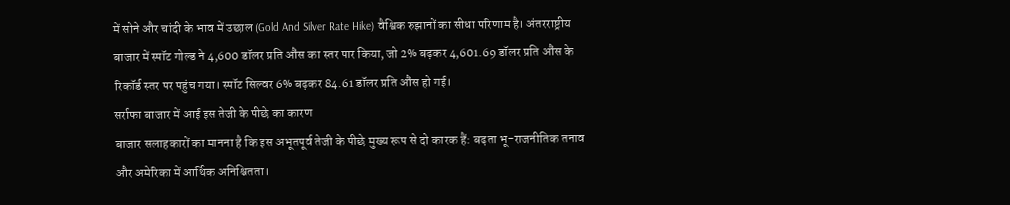में सोने और चांदी के भाव में उछाल (Gold And Silver Rate Hike) वैश्विक रुझानों का सीधा परिणाम है। अंतरराष्ट्रीय बाजार में स्पॉट गोल्ड ने 4,600 डॉलर प्रति औंस का स्तर पार किया, जो 2% बढ़कर 4,601.69 डॉलर प्रति औंस के रिकॉर्ड स्तर पर पहुंच गया। स्पॉट सिल्वर 6% बढ़कर 84.61 डॉलर प्रति औंस हो गई।
सर्राफा बाजार में आई इस तेजी के पीछे का कारण
बाजार सलाहकारों का मानना है कि इस अभूतपूर्व तेजी के पीछे मुख्य रूप से दो कारक हैं: बढ़ता भू-राजनीतिक तनाव और अमेरिका में आर्थिक अनिश्चितता।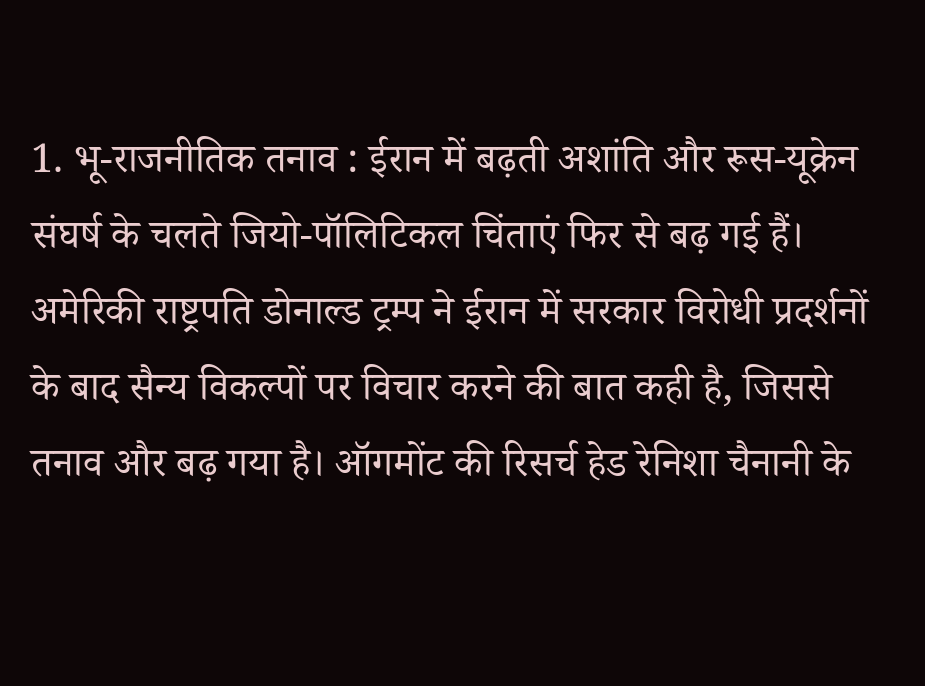1. भू-राजनीतिक तनाव : ईरान में बढ़ती अशांति और रूस-यूक्रेन संघर्ष के चलते जियो-पॉलिटिकल चिंताएं फिर से बढ़ गई हैं। अमेरिकी राष्ट्रपति डोनाल्ड ट्रम्प ने ईरान में सरकार विरोधी प्रदर्शनों के बाद सैन्य विकल्पों पर विचार करने की बात कही है, जिससे तनाव और बढ़ गया है। ऑगमोंट की रिसर्च हेड रेनिशा चैनानी के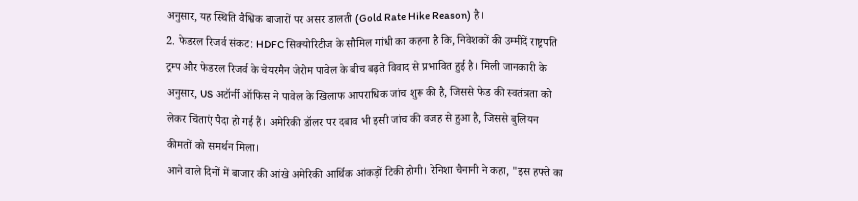अनुसार, यह स्थिति वैश्विक बाजारों पर असर डालती (Gold Rate Hike Reason) है।
2. फेडरल रिजर्व संकट: HDFC सिक्योरिटीज के सौमिल गांधी का कहना है कि, निवेशकों की उम्मीदें राष्ट्रपति ट्रम्प और फेडरल रिजर्व के चेयरमैन जेरोम पावेल के बीच बढ़ते विवाद से प्रभावित हुई है। मिली जानकारी के अनुसार, US अटॉर्नी ऑफिस ने पावेल के खिलाफ आपराधिक जांच शुरू की है, जिससे फेड की स्वतंत्रता को लेकर चिंताएं पैदा हो गई हैं। अमेरिकी डॉलर पर दबाव भी इसी जांच की वजह से हुआ है, जिससे बुलियन कीमतों को समर्थन मिला।
आने वाले दिनों में बाजार की आंखे अमेरिकी आर्थिक आंकड़ों टिकी होगी। रेनिशा चैनानी ने कहा, "इस हफ्ते का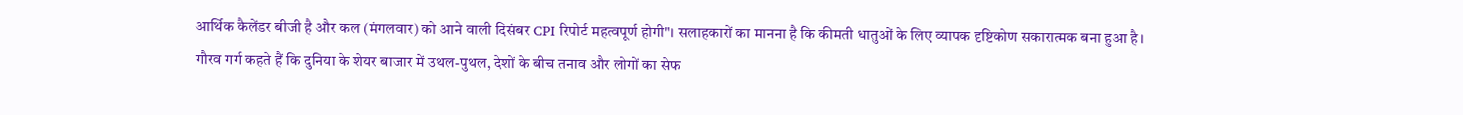आर्थिक कैलेंडर बीजी है और कल (मंगलवार) को आने वाली दिसंबर CPI रिपोर्ट महत्वपूर्ण होगी"। सलाहकारों का मानना है कि कीमती धातुओं के लिए व्यापक दृष्टिकोण सकारात्मक बना हुआ है।
गौरव गर्ग कहते हैं कि दुनिया के शेयर बाजार में उथल-पुथल, देशों के बीच तनाव और लोगों का सेफ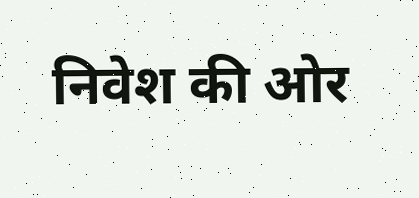निवेश की ओर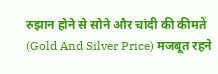रुझान होने से सोने और चांदी की कीमतें (Gold And Silver Price) मजबूत रहने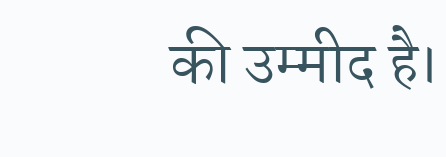की उम्मीद है।